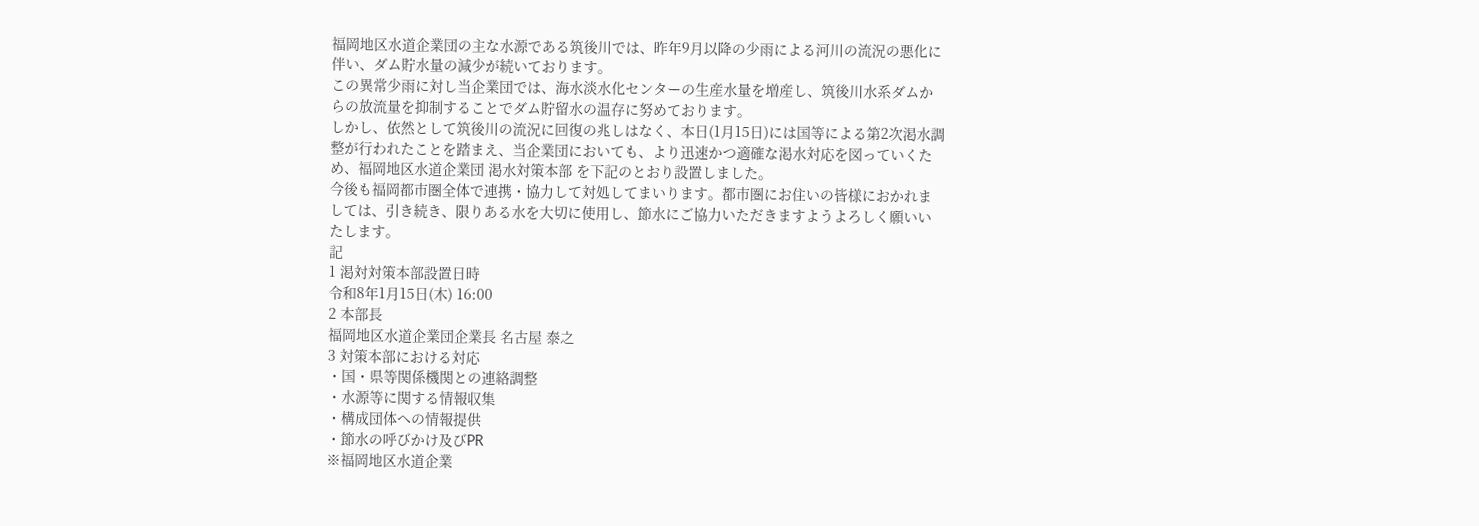福岡地区水道企業団の主な水源である筑後川では、昨年9月以降の少雨による河川の流況の悪化に伴い、ダム貯水量の減少が続いております。
この異常少雨に対し当企業団では、海水淡水化センターの生産水量を増産し、筑後川水系ダムからの放流量を抑制することでダム貯留水の温存に努めております。
しかし、依然として筑後川の流況に回復の兆しはなく、本日(1月15日)には国等による第2次渇水調整が行われたことを踏まえ、当企業団においても、より迅速かつ適確な渇水対応を図っていくため、福岡地区水道企業団 渇水対策本部 を下記のとおり設置しました。
今後も福岡都市圏全体で連携・協力して対処してまいります。都市圏にお住いの皆様におかれましては、引き続き、限りある水を大切に使用し、節水にご協力いただきますようよろしく願いいたします。
記
1 渇対対策本部設置日時
令和8年1月15日(木) 16:00
2 本部長
福岡地区水道企業団企業長 名古屋 泰之
3 対策本部における対応
・国・県等関係機関との連絡調整
・水源等に関する情報収集
・構成団体への情報提供
・節水の呼びかけ及びPR
※福岡地区水道企業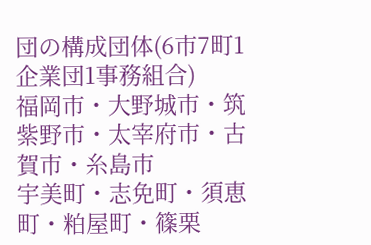団の構成団体(6市7町1企業団1事務組合)
福岡市・大野城市・筑紫野市・太宰府市・古賀市・糸島市
宇美町・志免町・須恵町・粕屋町・篠栗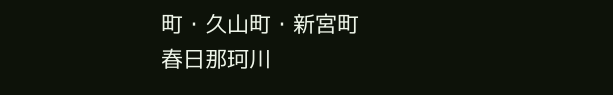町・久山町・新宮町
春日那珂川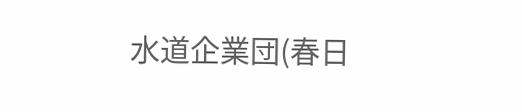水道企業団(春日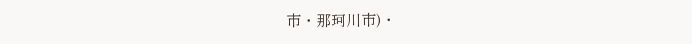市・那珂川市)・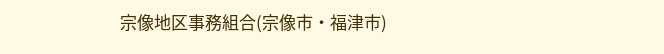宗像地区事務組合(宗像市・福津市)